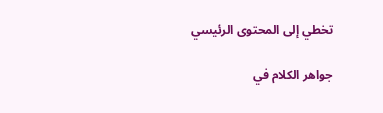تخطي إلى المحتوى الرئيسي

جواهر الكلام في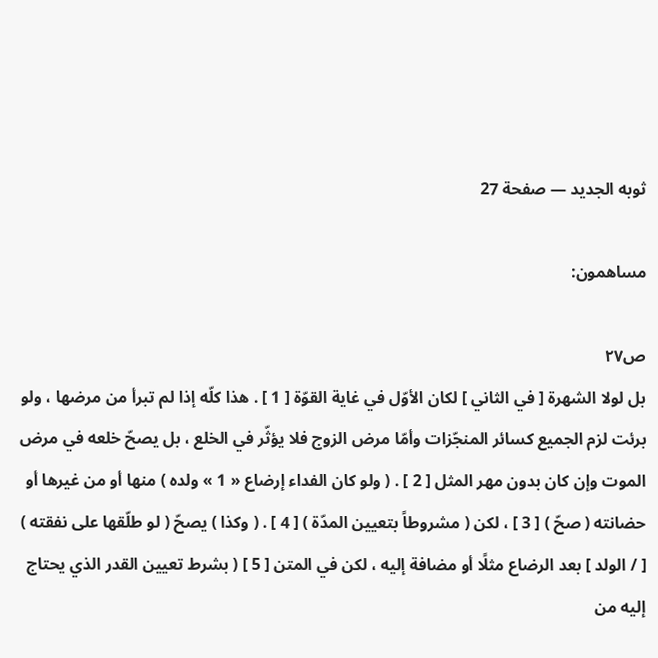ثوبه الجديد — صفحة 27

مساهمون:

ص٢٧
بل لولا الشهرة [ في الثاني ] لكان الأوّل في غاية القوّة [ 1 ] . هذا كلّه إذا لم تبرأ من مرضها ، ولو برئت لزم الجميع كسائر المنجّزات وأمّا مرض الزوج فلا يؤثّر في الخلع ، بل يصحّ خلعه في مرض الموت وإن كان بدون مهر المثل [ 2 ] . ( ولو كان الفداء إرضاع « 1 » ولده ) منها أو من غيرها أو حضانته ( صحّ ) [ 3 ] ، لكن ( مشروطاً بتعيين المدّة ) [ 4 ] . ( وكذا ) يصحّ ( لو طلّقها على نفقته ) [ / الولد ] بعد الرضاع مثلًا أو مضافة إليه ، لكن في المتن [ 5 ] ( بشرط تعيين القدر الذي يحتاج إليه من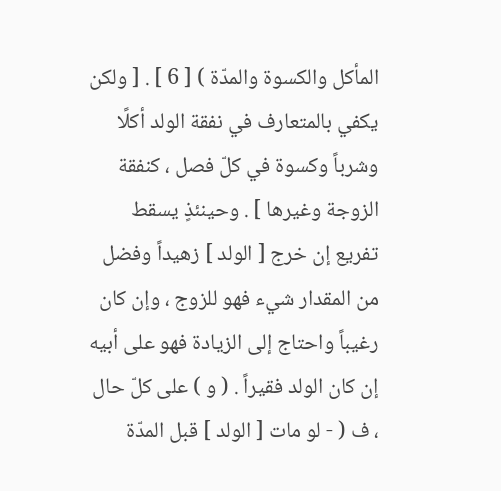المأكل والكسوة والمدّة ) [ 6 ] . [ ولكن يكفي بالمتعارف في نفقة الولد أكلًا وشرباً وكسوة في كلّ فصل ، كنفقة الزوجة وغيرها ] . وحينئذٍ يسقط تفريع إن خرج [ الولد ] زهيداً وفضل من المقدار شيء فهو للزوج ، وإن كان رغيباً واحتاج إلى الزيادة فهو على أبيه إن كان الولد فقيراً . ( و ) على كلّ حال ، ف ( - لو مات [ الولد ] قبل المدّة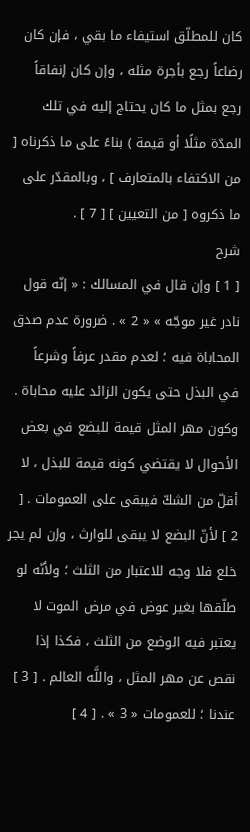كان للمطلّق استيفاء ما بقي ، فإن كان رضاعاً رجع بأجرة مثله ، وإن كان إنفاقاً رجع بمثل ما كان يحتاج إليه في تلك المدّة مثلًا أو قيمة ) بناءً على ما ذكرناه [ من الاكتفاء بالمتعارف ] ، وبالمقدّر على ما ذكروه [ من التعيين ] [ 7 ] .
شرح
[ 1 ] وإن قال في المسالك : « إنّه قول نادر غير موجّه » « 2 » . ضرورة عدم صدق المحاباة فيه ؛ لعدم مقدر عرفاً وشرعاً في البذل حتى يكون الزائد عليه محاباة . وكون مهر المثل قيمة للبضع في بعض الأحوال لا يقتضي كونه قيمة للبذل ، لا أقلّ من الشكّ فيبقى على العمومات . [ 2 ] لأنّ البضع لا يبقى للوارث ، وإن لم يجر خلع فلا وجه للاعتبار من الثلث ؛ ولأنّه لو طلّقها بغير عوض في مرض الموت لا يعتبر فيه الوضع من الثلث ، فكذا إذا نقص عن مهر المثل ، واللَّه العالم . [ 3 ] عندنا ؛ للعمومات « 3 » . [ 4 ]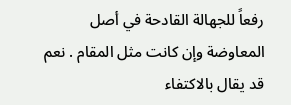رفعاً للجهالة القادحة في أصل المعاوضة وإن كانت مثل المقام . نعم قد يقال بالاكتفاء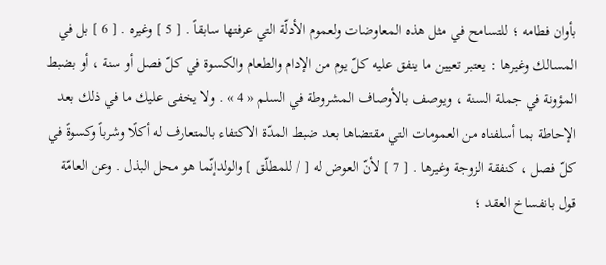بأوان فطامه ؛ للتسامح في مثل هذه المعاوضات ولعموم الأدلّة التي عرفتها سابقاً . [ 5 ] وغيره . [ 6 ] بل في المسالك وغيرها : يعتبر تعيين ما ينفق عليه كلّ يوم من الإدام والطعام والكسوة في كلّ فصل أو سنة ، أو بضبط المؤونة في جملة السنة ، ويوصف بالأوصاف المشروطة في السلم « 4 » . ولا يخفى عليك ما في ذلك بعد الإحاطة بما أسلفناه من العمومات التي مقتضاها بعد ضبط المدّة الاكتفاء بالمتعارف له أكلًا وشرباً وكسوةً في كلّ فصل ، كنفقة الزوجة وغيرها . [ 7 ] لأنّ العوض له [ / للمطلّق ] والولدإنّما هو محل البذل . وعن العامّة قول بانفساخ العقد ؛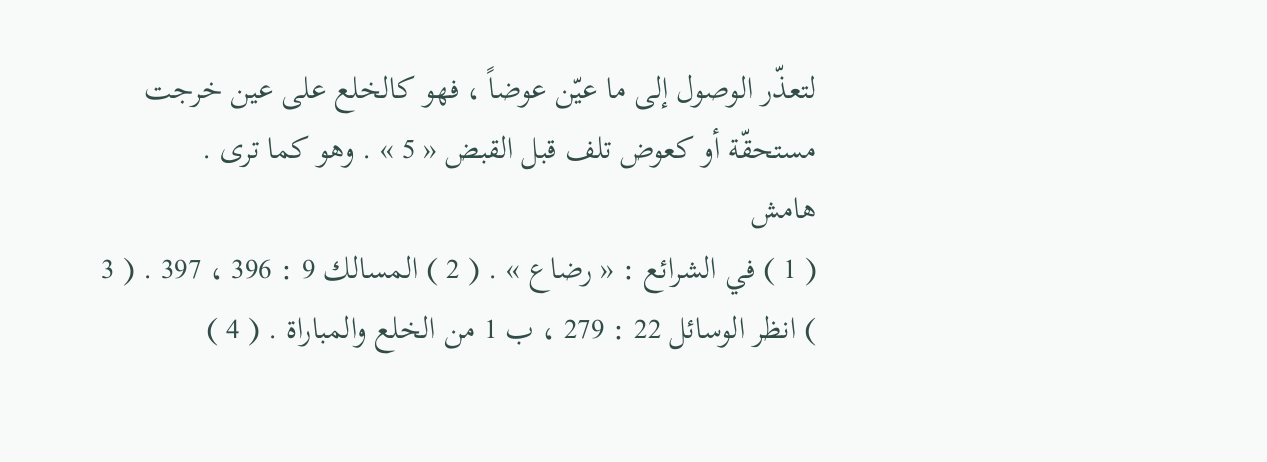لتعذّر الوصول إلى ما عيّن عوضاً ، فهو كالخلع على عين خرجت مستحقّة أو كعوض تلف قبل القبض « 5 » . وهو كما ترى .
هامش
( 1 ) في الشرائع : « رضاع » . ( 2 ) المسالك 9 : 396 ، 397 . ( 3 ) انظر الوسائل 22 : 279 ، ب 1 من الخلع والمباراة . ( 4 )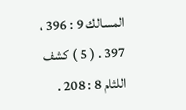المسالك 9 : 396 ، 397 . ( 5 ) كشف اللثام 8 : 208 .